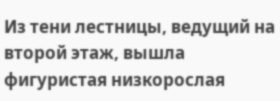Из тени лестницы, ведущий на второй этаж, вышла фигуристая низкорослая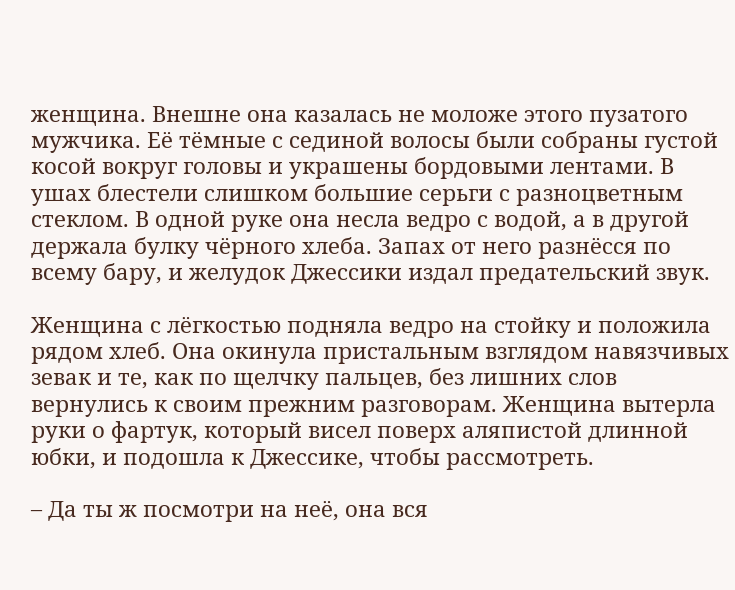женщина. Внешне она казалась не моложе этого пузатого мужчика. Её тёмные с сединой волосы были собраны густой косой вокруг головы и украшены бордовыми лентами. В ушах блестели слишком большие серьги с разноцветным стеклом. В одной руке она несла ведро с водой, а в другой держала булку чёрного хлеба. Запах от него разнёсся по всему бару, и желудок Джессики издал предательский звук.

Женщина с лёгкостью подняла ведро на стойку и положила рядом хлеб. Она окинула пристальным взглядом навязчивых зевак и те, как по щелчку пальцев, без лишних слов вернулись к своим прежним разговорам. Женщина вытерла руки о фартук, который висел поверх аляпистой длинной юбки, и подошла к Джессике, чтобы рассмотреть.

– Да ты ж посмотри на неё, она вся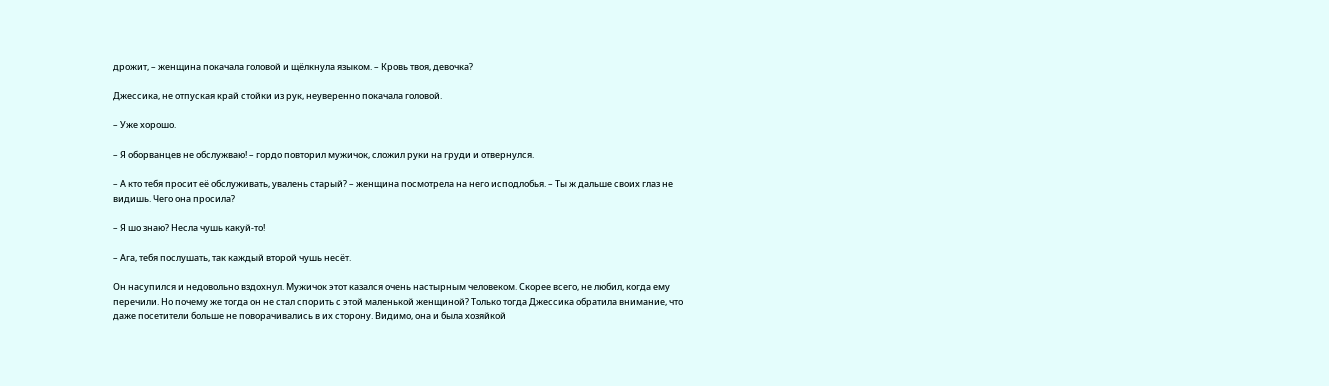дрожит, – женщина покачала головой и щёлкнула языком. – Кровь твоя, девочка?

Джессика, не отпуская край стойки из рук, неуверенно покачала головой.

– Уже хорошо.

– Я оборванцев не обслужваю! – гордо повторил мужичок, сложил руки на груди и отвернулся.

– А кто тебя просит её обслуживать, увалень старый? – женщина посмотрела на него исподлобья. – Ты ж дальше своих глаз не видишь. Чего она просила?

– Я шо знаю? Несла чушь какуй-то!

– Ага, тебя послушать, так каждый второй чушь несёт.

Он насупился и недовольно вздохнул. Мужичок этот казался очень настырным человеком. Скорее всего, не любил, когда ему перечили. Но почему же тогда он не стал спорить с этой маленькой женщиной? Только тогда Джессика обратила внимание, что даже посетители больше не поворачивались в их сторону. Видимо, она и была хозяйкой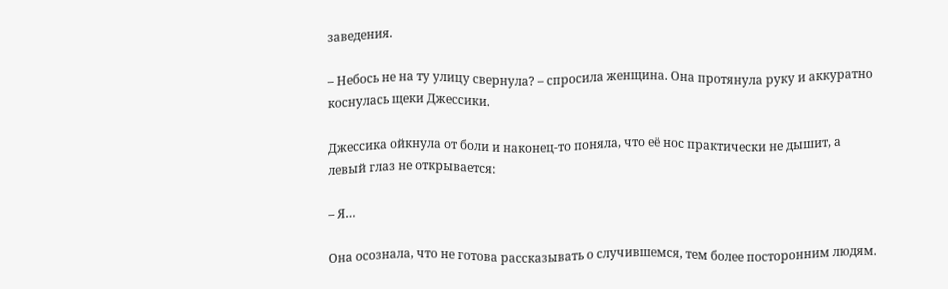заведения.

– Небось не на ту улицу свернула? – спросила женщина. Она протянула руку и аккуратно коснулась щеки Джессики.

Джессика ойкнула от боли и наконец-то поняла, что её нос практически не дышит, а левый глаз не открывается:

– Я…

Она осознала, что не готова рассказывать о случившемся, тем более посторонним людям.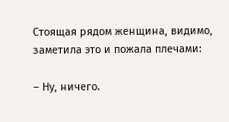Стоящая рядом женщина, видимо, заметила это и пожала плечами:

– Ну, ничего.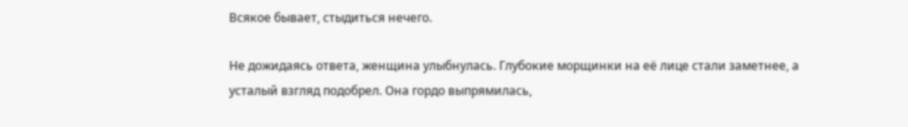Всякое бывает, стыдиться нечего.

Не дожидаясь ответа, женщина улыбнулась. Глубокие морщинки на её лице стали заметнее, а усталый взгляд подобрел. Она гордо выпрямилась,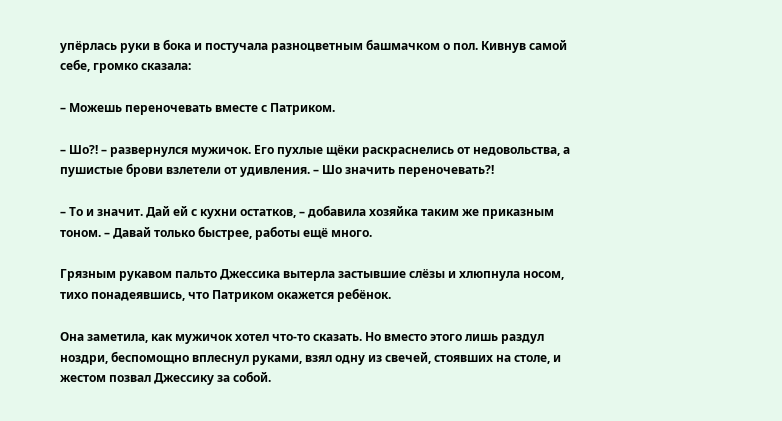упёрлась руки в бока и постучала разноцветным башмачком о пол. Кивнув самой себе, громко сказала:

– Можешь переночевать вместе с Патриком.

– Шо?! – развернулся мужичок. Его пухлые щёки раскраснелись от недовольства, а пушистые брови взлетели от удивления. – Шо значить переночевать?!

– То и значит. Дай ей с кухни остатков, – добавила хозяйка таким же приказным тоном. – Давай только быстрее, работы ещё много.

Грязным рукавом пальто Джессика вытерла застывшие слёзы и хлюпнула носом, тихо понадеявшись, что Патриком окажется ребёнок.

Она заметила, как мужичок хотел что-то сказать. Но вместо этого лишь раздул ноздри, беспомощно вплеснул руками, взял одну из свечей, стоявших на столе, и жестом позвал Джессику за собой.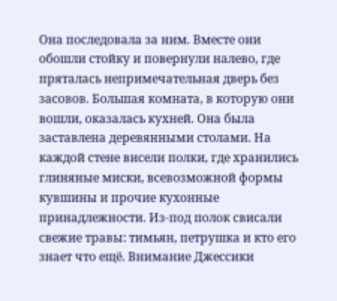Она последовала за ним. Вместе они обошли стойку и повернули налево, где пряталась непримечательная дверь без засовов. Большая комната, в которую они вошли, оказалась кухней. Она была заставлена деревянными столами. На каждой стене висели полки, где хранились глиняные миски, всевозможной формы кувшины и прочие кухонные принадлежности. Из-под полок свисали свежие травы: тимьян, петрушка и кто его знает что ещё. Внимание Джессики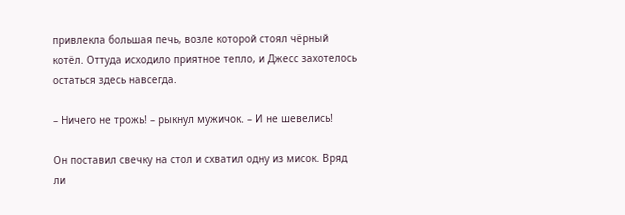привлекла большая печь, возле которой стоял чёрный котёл. Оттуда исходило приятное тепло, и Джесс захотелось остаться здесь навсегда.

– Ничего не трожь! – рыкнул мужичок. – И не шевелись!

Он поставил свечку на стол и схватил одну из мисок. Вряд ли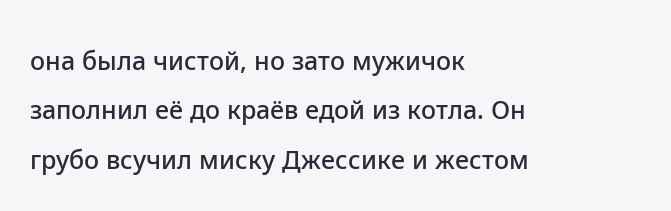она была чистой, но зато мужичок заполнил её до краёв едой из котла. Он грубо всучил миску Джессике и жестом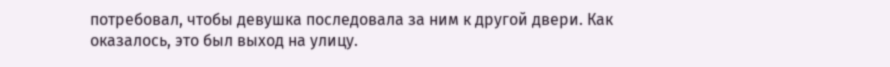потребовал, чтобы девушка последовала за ним к другой двери. Как оказалось, это был выход на улицу.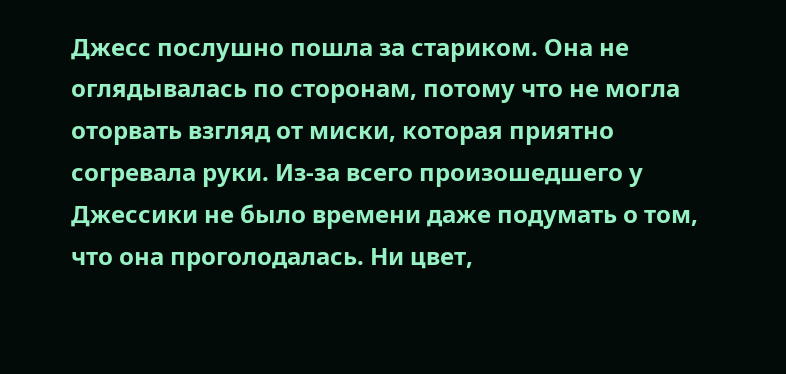Джесс послушно пошла за стариком. Она не оглядывалась по сторонам, потому что не могла оторвать взгляд от миски, которая приятно согревала руки. Из-за всего произошедшего у Джессики не было времени даже подумать о том, что она проголодалась. Ни цвет,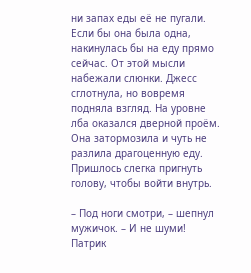ни запах еды её не пугали. Если бы она была одна, накинулась бы на еду прямо сейчас. От этой мысли набежали слюнки. Джесс сглотнула, но вовремя подняла взгляд. На уровне лба оказался дверной проём. Она затормозила и чуть не разлила драгоценную еду. Пришлось слегка пригнуть голову, чтобы войти внутрь.

– Под ноги смотри, – шепнул мужичок. – И не шуми! Патрик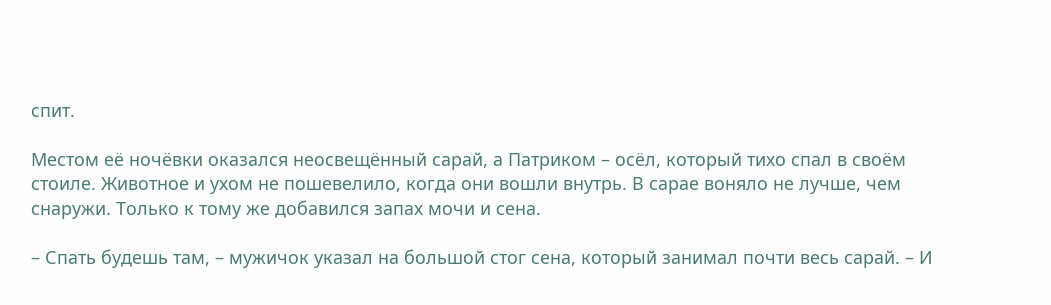спит.

Местом её ночёвки оказался неосвещённый сарай, а Патриком – осёл, который тихо спал в своём стоиле. Животное и ухом не пошевелило, когда они вошли внутрь. В сарае воняло не лучше, чем снаружи. Только к тому же добавился запах мочи и сена.

– Спать будешь там, – мужичок указал на большой стог сена, который занимал почти весь сарай. – И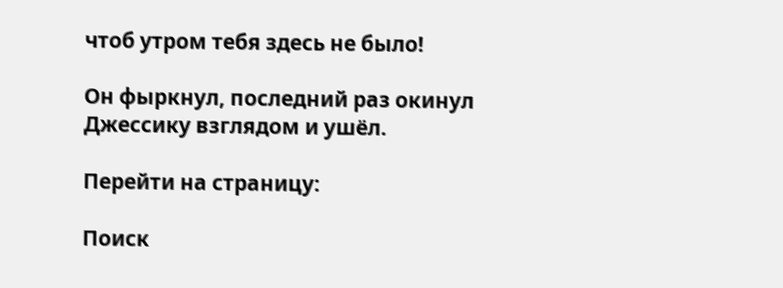чтоб утром тебя здесь не было!

Он фыркнул, последний раз окинул Джессику взглядом и ушёл.

Перейти на страницу:

Поиск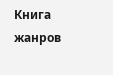Книга жанров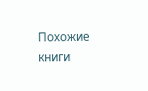Похожие книги